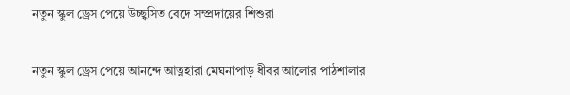নতুন স্কুল ড্রেস পেয়ে উচ্ছ্বসিত বেদে সম্প্রদায়ের শিশুরা

নতুন স্কুল ড্রেস পেয়ে আনন্দে আত্নহারা মেঘনাপাড় ধীবর আলোর পাঠশালার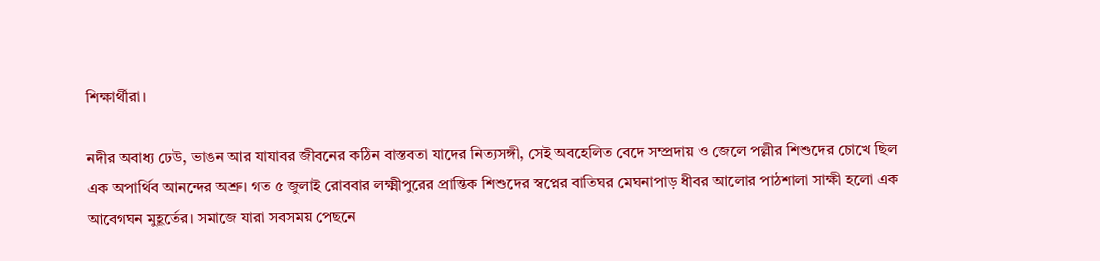শিক্ষার্থীরা।

নদীর অবাধ্য ঢেউ, ভাঙন আর যাযাবর জীবনের কঠিন বাস্তবতা যাদের নিত্যসঙ্গী, সেই অবহেলিত বেদে সম্প্রদায় ও জেলে পল্লীর শিশুদের চোখে ছিল এক অপার্থিব আনন্দের অশ্রু। গত ৫ জুলাই রোববার লক্ষ্মীপুরের প্রান্তিক শিশুদের স্বপ্নের বাতিঘর মেঘনাপাড় ধীবর আলোর পাঠশালা সাক্ষী হলো এক আবেগঘন মুহূর্তের। সমাজে যারা সবসময় পেছনে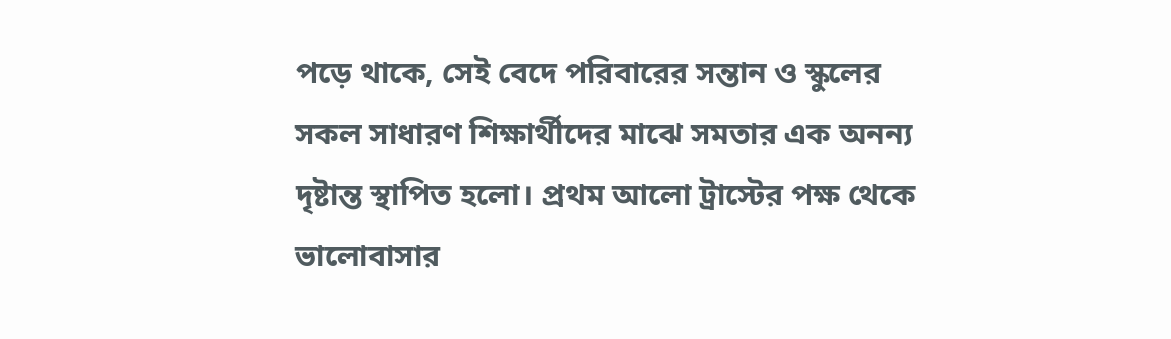পড়ে থাকে, সেই বেদে পরিবারের সন্তান ও স্কুলের সকল সাধারণ শিক্ষার্থীদের মাঝে সমতার এক অনন্য দৃষ্টান্ত স্থাপিত হলো। প্রথম আলো ট্রাস্টের পক্ষ থেকে ভালোবাসার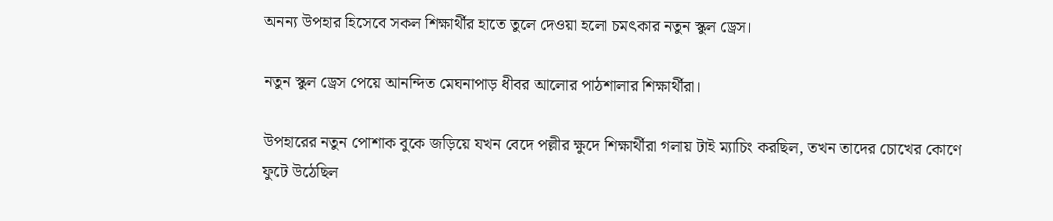অনন্য উপহার হিসেবে সকল শিক্ষার্থীর হাতে তুলে দেওয়া হলো চমৎকার নতুন স্কুল ড্রেস।

নতুন স্কুল ড্রেস পেয়ে আনন্দিত মেঘনাপাড় ধীবর আলোর পাঠশালার শিক্ষার্থীরা।

উপহারের নতুন পোশাক বুকে জড়িয়ে যখন বেদে পল্লীর ক্ষুদে শিক্ষার্থীরা গলায় টাই ম্যাচিং করছিল, তখন তাদের চোখের কোণে ফুটে উঠেছিল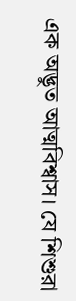এক অদ্ভুত আত্মবিশ্বাস। যে শিশুরা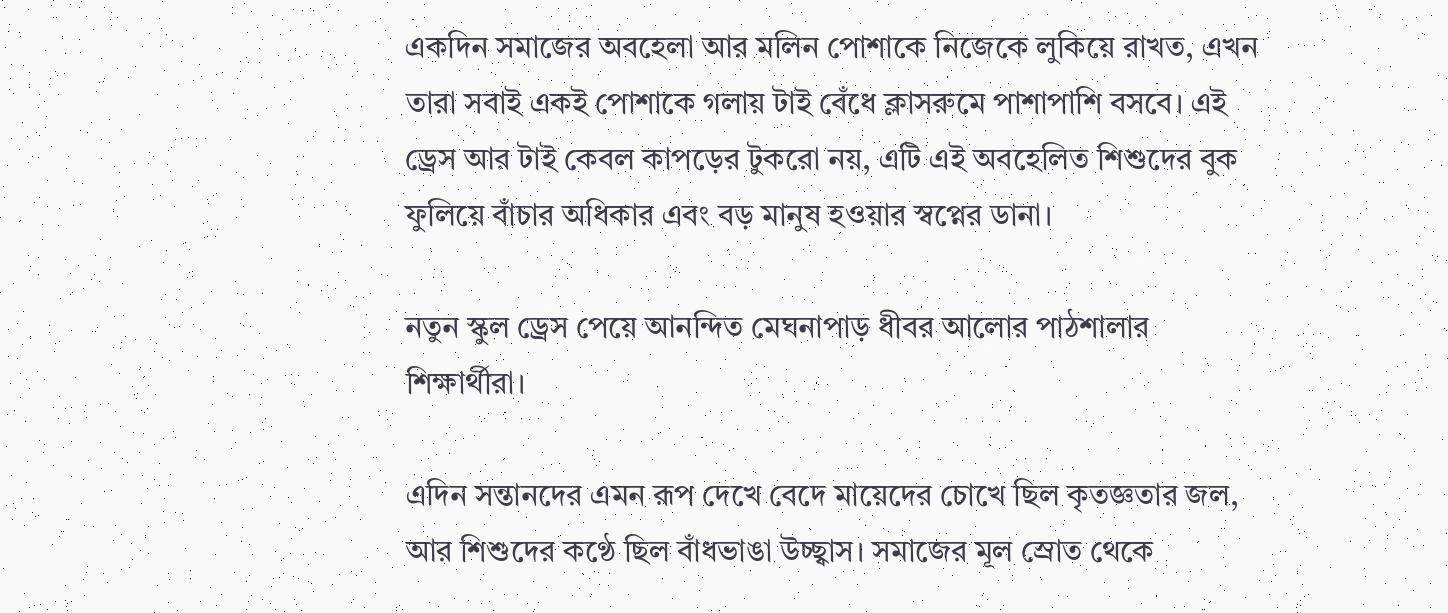একদিন সমাজের অবহেলা আর মলিন পোশাকে নিজেকে লুকিয়ে রাখত, এখন তারা সবাই একই পোশাকে গলায় টাই বেঁধে ক্লাসরুমে পাশাপাশি বসবে। এই ড্রেস আর টাই কেবল কাপড়ের টুকরো নয়, এটি এই অবহেলিত শিশুদের বুক ফুলিয়ে বাঁচার অধিকার এবং বড় মানুষ হওয়ার স্বপ্নের ডানা।

নতুন স্কুল ড্রেস পেয়ে আনন্দিত মেঘনাপাড় ধীবর আলোর পাঠশালার শিক্ষার্থীরা।

এদিন সন্তানদের এমন রূপ দেখে বেদে মায়েদের চোখে ছিল কৃতজ্ঞতার জল, আর শিশুদের কণ্ঠে ছিল বাঁধভাঙা উচ্ছ্বাস। সমাজের মূল স্রোত থেকে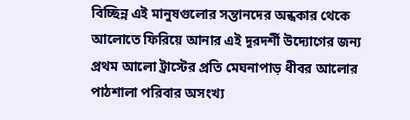বিচ্ছিন্ন এই মানুষগুলোর সন্তানদের অন্ধকার থেকে আলোতে ফিরিয়ে আনার এই দূরদর্শী উদ্যোগের জন্য প্রথম আলো ট্রাস্টের প্রতি মেঘনাপাড় ধীবর আলোর পাঠশালা পরিবার অসংখ্য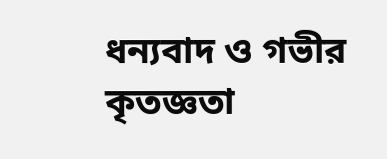ধন্যবাদ ও গভীর কৃতজ্ঞতা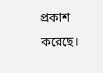প্রকাশ করেছে।